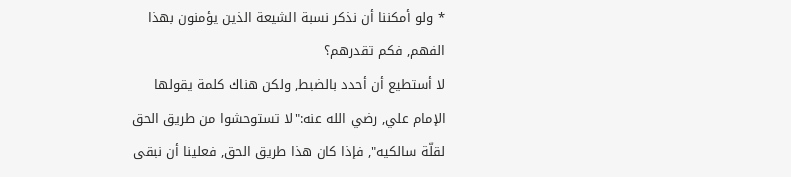* ولو أمكننا أن نذكر نسبة الشيعة الذين يؤمنون بهذا الفهم, فكم تقدرهم؟
لا أستطيع أن أحدد بالضبط, ولكن هناك كلمة يقولها الإمام علي, رضي الله عنه:"لا تستوحشوا من طريق الحق لقلّة سالكيه", فإذا كان هذا طريق الحق, فعلينا أن نبقى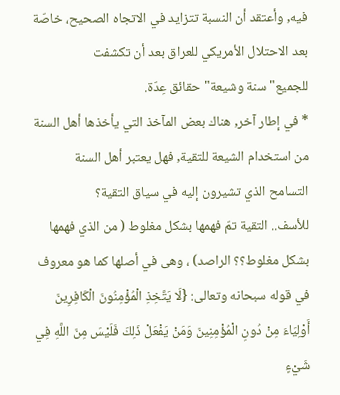فيه, وأعتقد أن النسبة تتزايد في الاتجاه الصحيح، خاصّة بعد الاحتلال الأمريكي للعراق بعد أن تكشفت للجميع"سنة وشيعة"حقائق عِدّة.
* في إطار آخر, هناك بعض المآخذ التي يأخذها أهل السنة من استخدام الشيعة للتقية, فهل يعتبر أهل السنة التسامح الذي تشيرون إليه في سياق التقية؟
للأسف.. التقية تمّ فهمها بشكل مغلوط ( من الذي فهمها بشكل مغلوط؟؟ الراصد) ، وهى في أصلها كما هو معروف في قوله سبحانه وتعالى: {لَا يَتَّخِذِ الْمُؤْمِنُونَ الْكَافِرِينَ أَوْلِيَاءَ مِنْ دُونِ الْمُؤْمِنِينَ وَمَنْ يَفْعَلْ ذَلِكَ فَلَيْسَ مِنَ اللَّهِ فِي شَيْءٍ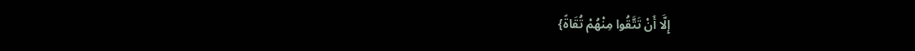إِلَّا أَنْ تَتَّقُوا مِنْهُمْ تُقَاةً}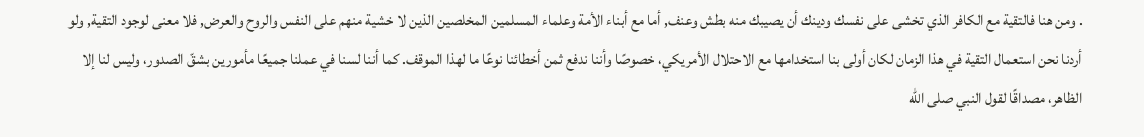. ومن هنا فالتقية مع الكافر الذي تخشى على نفسك ودينك أن يصيبك منه بطش وعنف, أما مع أبناء الأمة وعلماء المسلمين المخلصين الذين لا خشية منهم على النفس والروح والعرض, فلا معنى لوجود التقية, ولو أردنا نحن استعمال التقية في هذا الزمان لكان أولى بنا استخدامها مع الاحتلال الأمريكي، خصوصًا وأننا ندفع ثمن أخطائنا نوعًا ما لهذا الموقف. كما أننا لسنا في عملنا جميعًا مأمورين بشقّ الصدور، وليس لنا إلا الظاهر، مصداقًا لقول النبي صلى الله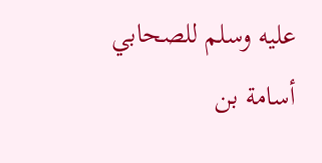عليه وسلم للصحابي أسامة بن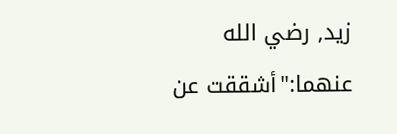زيد, رضي الله عنهما:"أشققت عن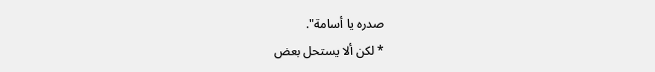صدره يا أسامة".
* لكن ألا يستحل بعض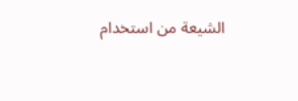الشيعة من استخدام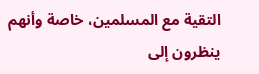التقية مع المسلمين، خاصة وأنهم ينظرون إلى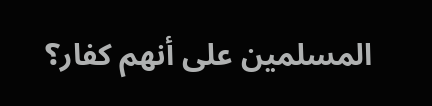المسلمين على أنهم كفار؟